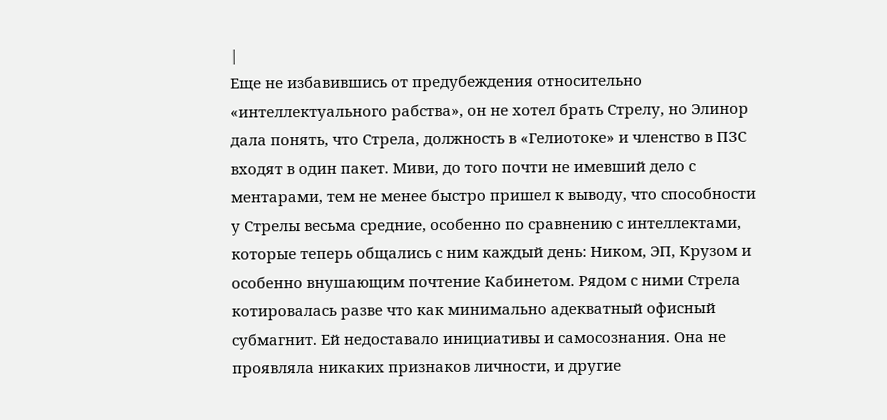|
Еще не избавившись от предубеждения относительно «интеллектуального рабства», он не хотел брать Стрелу, но Элинор дала понять, что Стрела, должность в «Гелиотоке» и членство в ПЗС входят в один пакет. Миви, до того почти не имевший дело с ментарами, тем не менее быстро пришел к выводу, что способности у Стрелы весьма средние, особенно по сравнению с интеллектами, которые теперь общались с ним каждый день: Ником, ЭП, Крузом и особенно внушающим почтение Кабинетом. Рядом с ними Стрела котировалась разве что как минимально адекватный офисный субмагнит. Ей недоставало инициативы и самосознания. Она не проявляла никаких признаков личности, и другие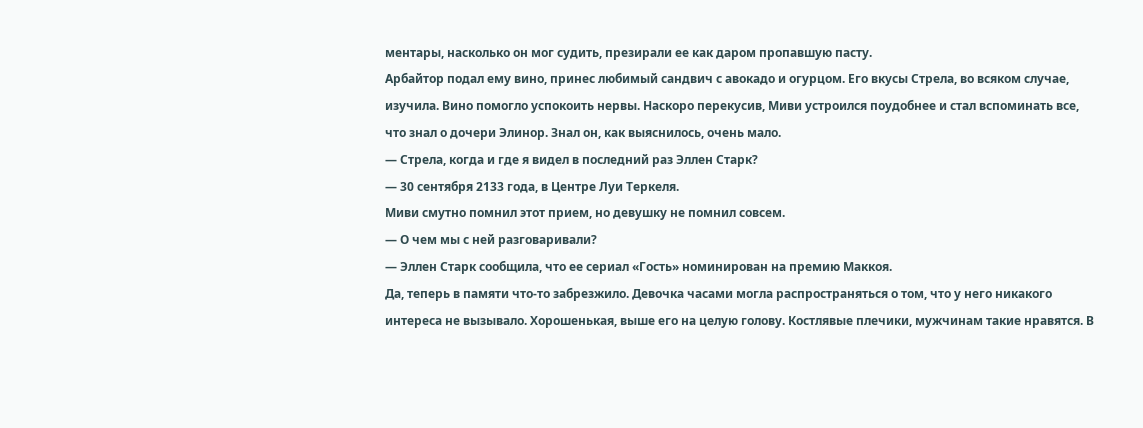ментары, насколько он мог судить, презирали ее как даром пропавшую пасту.
Арбайтор подал ему вино, принес любимый сандвич с авокадо и огурцом. Его вкусы Стрела, во всяком случае, изучила. Вино помогло успокоить нервы. Наскоро перекусив, Миви устроился поудобнее и стал вспоминать все, что знал о дочери Элинор. Знал он, как выяснилось, очень мало.
— Стрела, когда и где я видел в последний раз Эллен Старк?
— 30 сентября 2133 года, в Центре Луи Теркеля.
Миви смутно помнил этот прием, но девушку не помнил совсем.
— О чем мы с ней разговаривали?
— Эллен Старк сообщила, что ее сериал «Гость» номинирован на премию Маккоя.
Да, теперь в памяти что-то забрезжило. Девочка часами могла распространяться о том, что у него никакого интереса не вызывало. Хорошенькая, выше его на целую голову. Костлявые плечики, мужчинам такие нравятся. В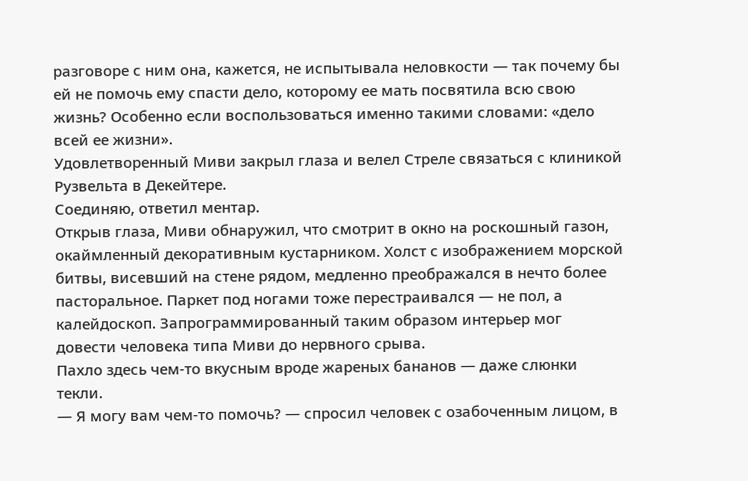разговоре с ним она, кажется, не испытывала неловкости — так почему бы ей не помочь ему спасти дело, которому ее мать посвятила всю свою жизнь? Особенно если воспользоваться именно такими словами: «дело всей ее жизни».
Удовлетворенный Миви закрыл глаза и велел Стреле связаться с клиникой Рузвельта в Декейтере.
Соединяю, ответил ментар.
Открыв глаза, Миви обнаружил, что смотрит в окно на роскошный газон, окаймленный декоративным кустарником. Холст с изображением морской битвы, висевший на стене рядом, медленно преображался в нечто более пасторальное. Паркет под ногами тоже перестраивался — не пол, а калейдоскоп. Запрограммированный таким образом интерьер мог довести человека типа Миви до нервного срыва.
Пахло здесь чем-то вкусным вроде жареных бананов — даже слюнки текли.
— Я могу вам чем-то помочь? — спросил человек с озабоченным лицом, в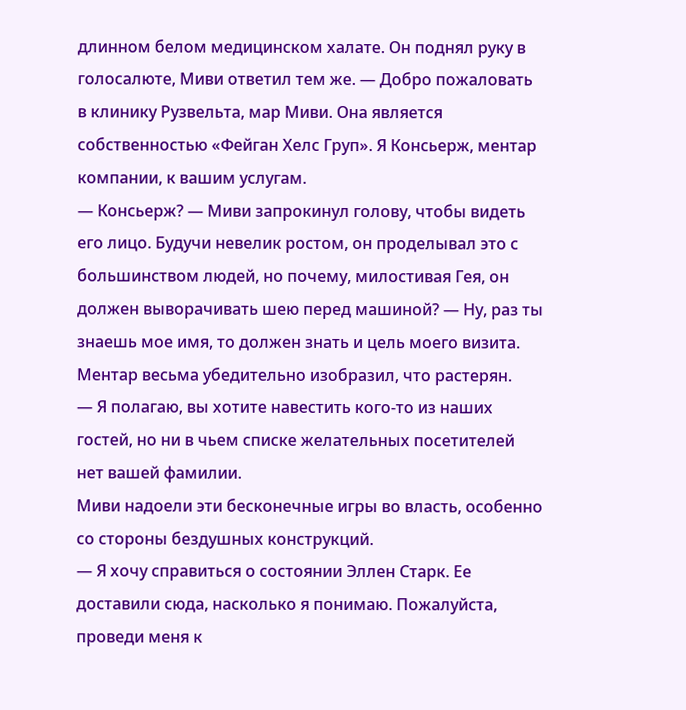длинном белом медицинском халате. Он поднял руку в голосалюте, Миви ответил тем же. — Добро пожаловать в клинику Рузвельта, мар Миви. Она является собственностью «Фейган Хелс Груп». Я Консьерж, ментар компании, к вашим услугам.
— Консьерж? — Миви запрокинул голову, чтобы видеть его лицо. Будучи невелик ростом, он проделывал это с большинством людей, но почему, милостивая Гея, он должен выворачивать шею перед машиной? — Ну, раз ты знаешь мое имя, то должен знать и цель моего визита.
Ментар весьма убедительно изобразил, что растерян.
— Я полагаю, вы хотите навестить кого-то из наших гостей, но ни в чьем списке желательных посетителей нет вашей фамилии.
Миви надоели эти бесконечные игры во власть, особенно со стороны бездушных конструкций.
— Я хочу справиться о состоянии Эллен Старк. Ее доставили сюда, насколько я понимаю. Пожалуйста, проведи меня к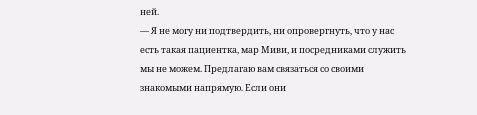ней.
— Я не могу ни подтвердить, ни опровергнуть, что у нас есть такая пациентка, мар Миви, и посредниками служить мы не можем. Предлагаю вам связаться со своими знакомыми напрямую. Если они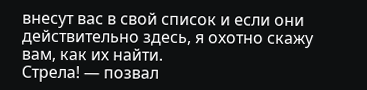внесут вас в свой список и если они действительно здесь, я охотно скажу вам, как их найти.
Стрела! — позвал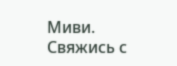Миви. Свяжись с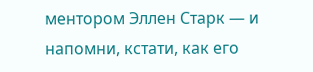ментором Эллен Старк — и напомни, кстати, как его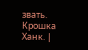звать. Крошка Ханк. |